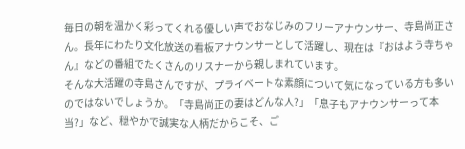毎日の朝を温かく彩ってくれる優しい声でおなじみのフリーアナウンサー、寺島尚正さん。長年にわたり文化放送の看板アナウンサーとして活躍し、現在は『おはよう寺ちゃん』などの番組でたくさんのリスナーから親しまれています。
そんな大活躍の寺島さんですが、プライベートな素顔について気になっている方も多いのではないでしょうか。「寺島尚正の妻はどんな人?」「息子もアナウンサーって本当?」など、穏やかで誠実な人柄だからこそ、ご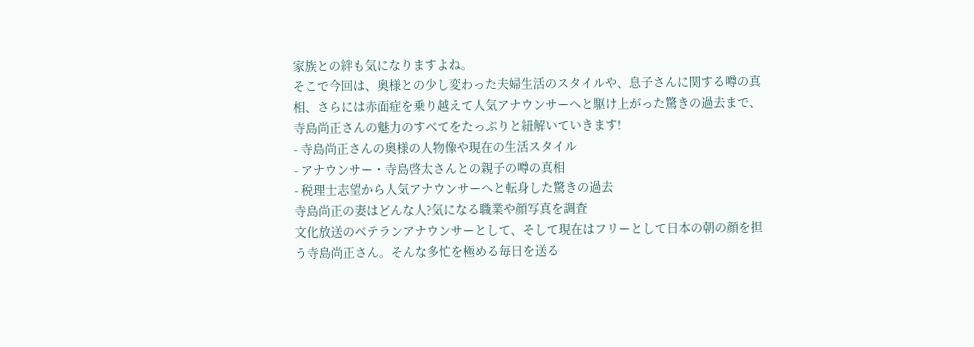家族との絆も気になりますよね。
そこで今回は、奥様との少し変わった夫婦生活のスタイルや、息子さんに関する噂の真相、さらには赤面症を乗り越えて人気アナウンサーへと駆け上がった驚きの過去まで、寺島尚正さんの魅力のすべてをたっぷりと紐解いていきます!
- 寺島尚正さんの奥様の人物像や現在の生活スタイル
- アナウンサー・寺島啓太さんとの親子の噂の真相
- 税理士志望から人気アナウンサーへと転身した驚きの過去
寺島尚正の妻はどんな人?気になる職業や顔写真を調査
文化放送のベテランアナウンサーとして、そして現在はフリーとして日本の朝の顔を担う寺島尚正さん。そんな多忙を極める毎日を送る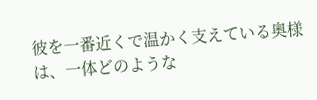彼を一番近くで温かく支えている奥様は、一体どのような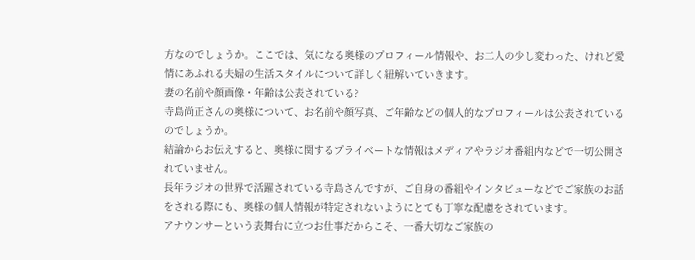方なのでしょうか。ここでは、気になる奥様のプロフィール情報や、お二人の少し変わった、けれど愛情にあふれる夫婦の生活スタイルについて詳しく紐解いていきます。
妻の名前や顔画像・年齢は公表されている?
寺島尚正さんの奥様について、お名前や顔写真、ご年齢などの個人的なプロフィールは公表されているのでしょうか。
結論からお伝えすると、奥様に関するプライベートな情報はメディアやラジオ番組内などで一切公開されていません。
長年ラジオの世界で活躍されている寺島さんですが、ご自身の番組やインタビューなどでご家族のお話をされる際にも、奥様の個人情報が特定されないようにとても丁寧な配慮をされています。
アナウンサーという表舞台に立つお仕事だからこそ、一番大切なご家族の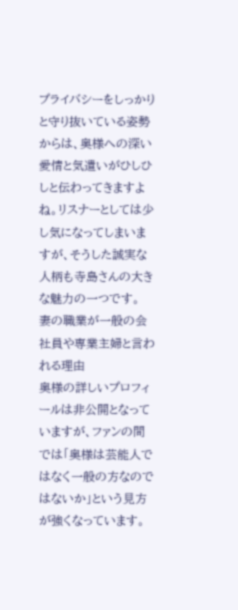プライバシーをしっかりと守り抜いている姿勢からは、奥様への深い愛情と気遣いがひしひしと伝わってきますよね。リスナーとしては少し気になってしまいますが、そうした誠実な人柄も寺島さんの大きな魅力の一つです。
妻の職業が一般の会社員や専業主婦と言われる理由
奥様の詳しいプロフィールは非公開となっていますが、ファンの間では「奥様は芸能人ではなく一般の方なのではないか」という見方が強くなっています。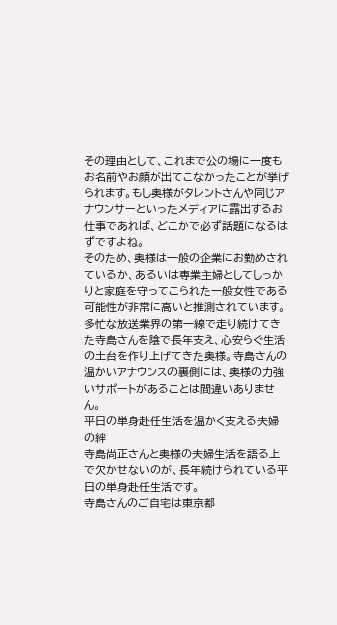その理由として、これまで公の場に一度もお名前やお顔が出てこなかったことが挙げられます。もし奥様がタレントさんや同じアナウンサーといったメディアに露出するお仕事であれば、どこかで必ず話題になるはずですよね。
そのため、奥様は一般の企業にお勤めされているか、あるいは専業主婦としてしっかりと家庭を守ってこられた一般女性である可能性が非常に高いと推測されています。
多忙な放送業界の第一線で走り続けてきた寺島さんを陰で長年支え、心安らぐ生活の土台を作り上げてきた奥様。寺島さんの温かいアナウンスの裏側には、奥様の力強いサポートがあることは間違いありません。
平日の単身赴任生活を温かく支える夫婦の絆
寺島尚正さんと奥様の夫婦生活を語る上で欠かせないのが、長年続けられている平日の単身赴任生活です。
寺島さんのご自宅は東京都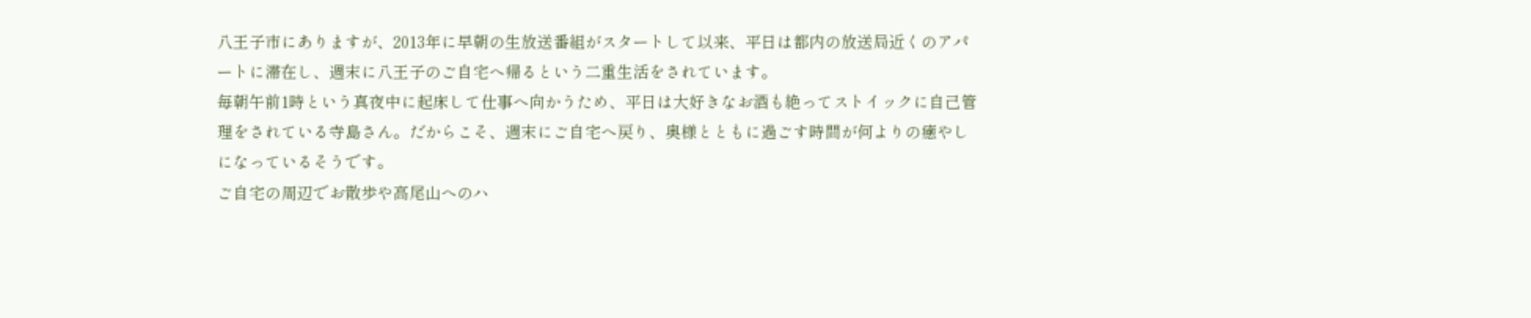八王子市にありますが、2013年に早朝の生放送番組がスタートして以来、平日は都内の放送局近くのアパートに滞在し、週末に八王子のご自宅へ帰るという二重生活をされています。
毎朝午前1時という真夜中に起床して仕事へ向かうため、平日は大好きなお酒も絶ってストイックに自己管理をされている寺島さん。だからこそ、週末にご自宅へ戻り、奥様とともに過ごす時間が何よりの癒やしになっているそうです。
ご自宅の周辺でお散歩や高尾山へのハ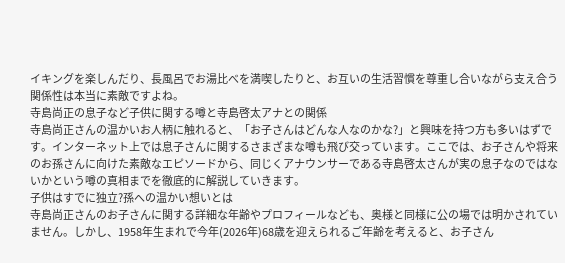イキングを楽しんだり、長風呂でお湯比べを満喫したりと、お互いの生活習慣を尊重し合いながら支え合う関係性は本当に素敵ですよね。
寺島尚正の息子など子供に関する噂と寺島啓太アナとの関係
寺島尚正さんの温かいお人柄に触れると、「お子さんはどんな人なのかな?」と興味を持つ方も多いはずです。インターネット上では息子さんに関するさまざまな噂も飛び交っています。ここでは、お子さんや将来のお孫さんに向けた素敵なエピソードから、同じくアナウンサーである寺島啓太さんが実の息子なのではないかという噂の真相までを徹底的に解説していきます。
子供はすでに独立?孫への温かい想いとは
寺島尚正さんのお子さんに関する詳細な年齢やプロフィールなども、奥様と同様に公の場では明かされていません。しかし、1958年生まれで今年(2026年)68歳を迎えられるご年齢を考えると、お子さん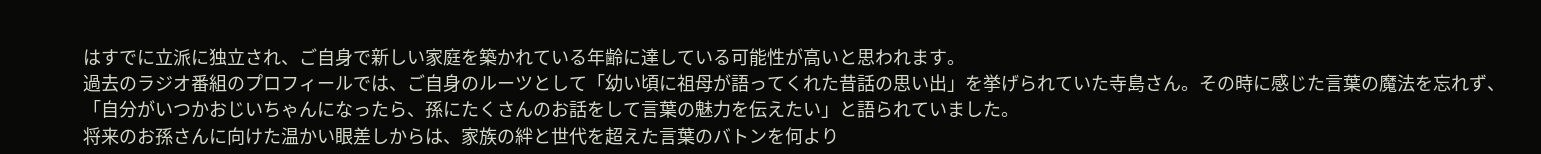はすでに立派に独立され、ご自身で新しい家庭を築かれている年齢に達している可能性が高いと思われます。
過去のラジオ番組のプロフィールでは、ご自身のルーツとして「幼い頃に祖母が語ってくれた昔話の思い出」を挙げられていた寺島さん。その時に感じた言葉の魔法を忘れず、「自分がいつかおじいちゃんになったら、孫にたくさんのお話をして言葉の魅力を伝えたい」と語られていました。
将来のお孫さんに向けた温かい眼差しからは、家族の絆と世代を超えた言葉のバトンを何より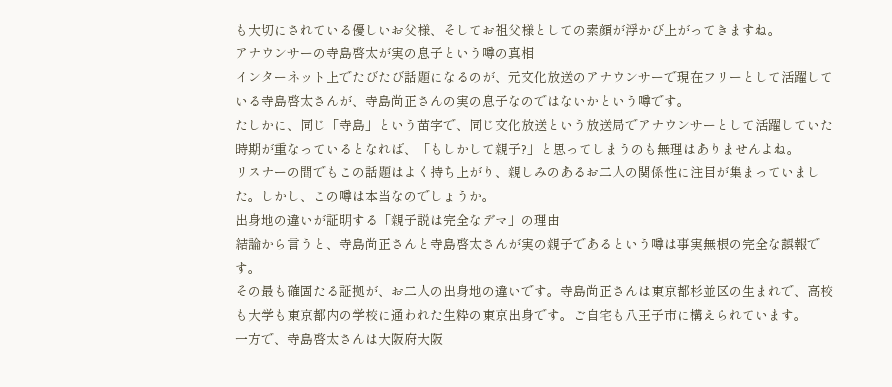も大切にされている優しいお父様、そしてお祖父様としての素顔が浮かび上がってきますね。
アナウンサーの寺島啓太が実の息子という噂の真相
インターネット上でたびたび話題になるのが、元文化放送のアナウンサーで現在フリーとして活躍している寺島啓太さんが、寺島尚正さんの実の息子なのではないかという噂です。
たしかに、同じ「寺島」という苗字で、同じ文化放送という放送局でアナウンサーとして活躍していた時期が重なっているとなれば、「もしかして親子?」と思ってしまうのも無理はありませんよね。
リスナーの間でもこの話題はよく持ち上がり、親しみのあるお二人の関係性に注目が集まっていました。しかし、この噂は本当なのでしょうか。
出身地の違いが証明する「親子説は完全なデマ」の理由
結論から言うと、寺島尚正さんと寺島啓太さんが実の親子であるという噂は事実無根の完全な誤報です。
その最も確固たる証拠が、お二人の出身地の違いです。寺島尚正さんは東京都杉並区の生まれで、高校も大学も東京都内の学校に通われた生粋の東京出身です。ご自宅も八王子市に構えられています。
一方で、寺島啓太さんは大阪府大阪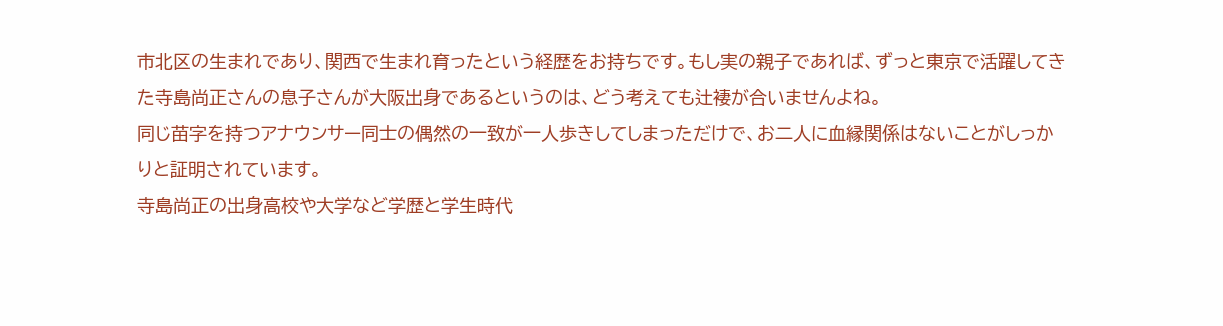市北区の生まれであり、関西で生まれ育ったという経歴をお持ちです。もし実の親子であれば、ずっと東京で活躍してきた寺島尚正さんの息子さんが大阪出身であるというのは、どう考えても辻褄が合いませんよね。
同じ苗字を持つアナウンサー同士の偶然の一致が一人歩きしてしまっただけで、お二人に血縁関係はないことがしっかりと証明されています。
寺島尚正の出身高校や大学など学歴と学生時代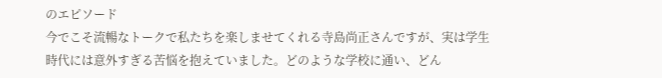のエピソード
今でこそ流暢なトークで私たちを楽しませてくれる寺島尚正さんですが、実は学生時代には意外すぎる苦悩を抱えていました。どのような学校に通い、どん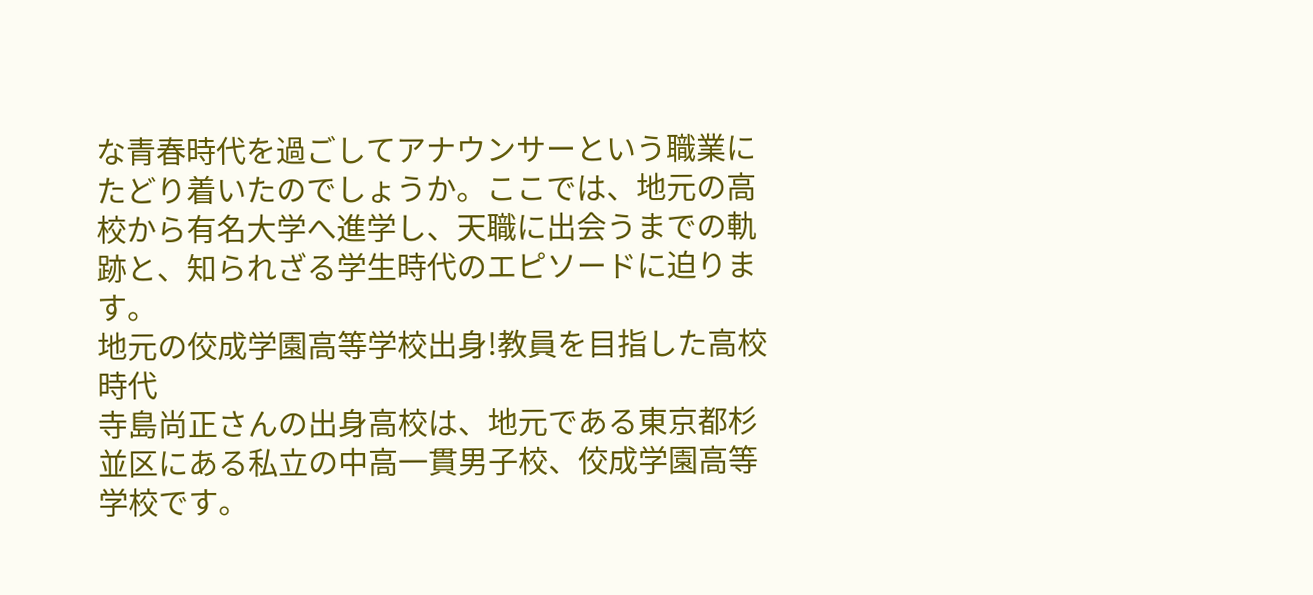な青春時代を過ごしてアナウンサーという職業にたどり着いたのでしょうか。ここでは、地元の高校から有名大学へ進学し、天職に出会うまでの軌跡と、知られざる学生時代のエピソードに迫ります。
地元の佼成学園高等学校出身!教員を目指した高校時代
寺島尚正さんの出身高校は、地元である東京都杉並区にある私立の中高一貫男子校、佼成学園高等学校です。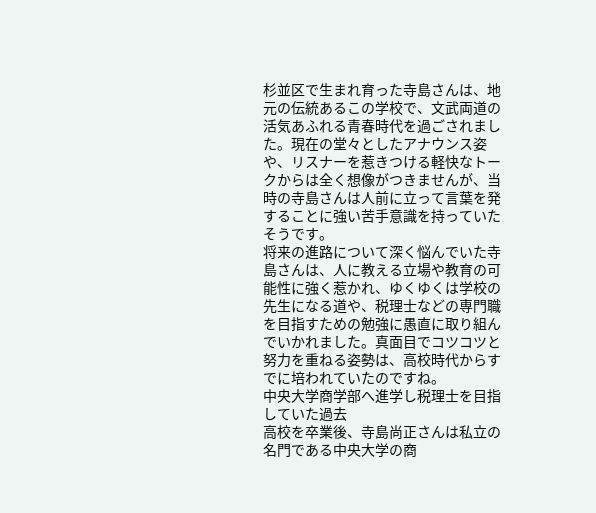杉並区で生まれ育った寺島さんは、地元の伝統あるこの学校で、文武両道の活気あふれる青春時代を過ごされました。現在の堂々としたアナウンス姿や、リスナーを惹きつける軽快なトークからは全く想像がつきませんが、当時の寺島さんは人前に立って言葉を発することに強い苦手意識を持っていたそうです。
将来の進路について深く悩んでいた寺島さんは、人に教える立場や教育の可能性に強く惹かれ、ゆくゆくは学校の先生になる道や、税理士などの専門職を目指すための勉強に愚直に取り組んでいかれました。真面目でコツコツと努力を重ねる姿勢は、高校時代からすでに培われていたのですね。
中央大学商学部へ進学し税理士を目指していた過去
高校を卒業後、寺島尚正さんは私立の名門である中央大学の商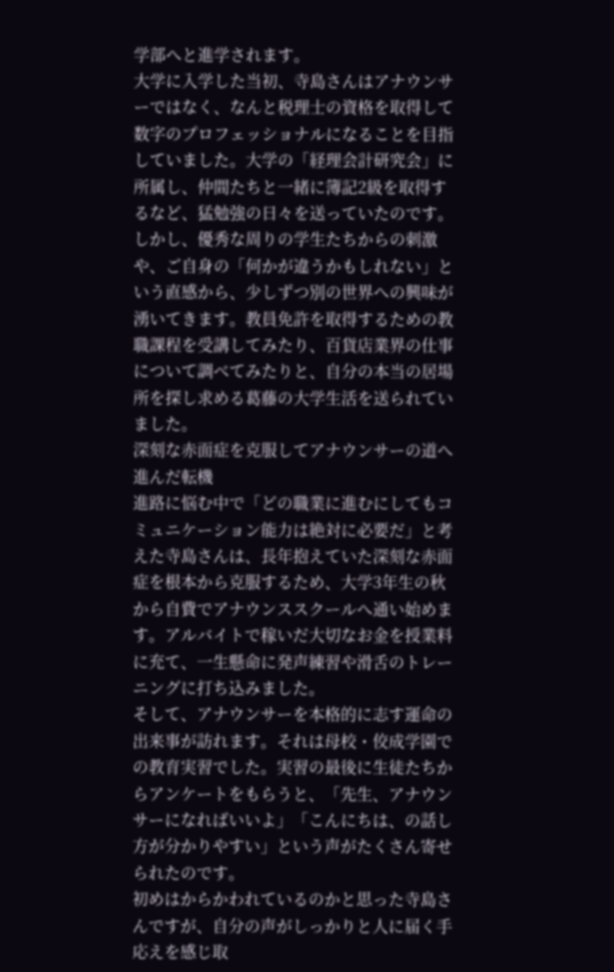学部へと進学されます。
大学に入学した当初、寺島さんはアナウンサーではなく、なんと税理士の資格を取得して数字のプロフェッショナルになることを目指していました。大学の「経理会計研究会」に所属し、仲間たちと一緒に簿記2級を取得するなど、猛勉強の日々を送っていたのです。
しかし、優秀な周りの学生たちからの刺激や、ご自身の「何かが違うかもしれない」という直感から、少しずつ別の世界への興味が湧いてきます。教員免許を取得するための教職課程を受講してみたり、百貨店業界の仕事について調べてみたりと、自分の本当の居場所を探し求める葛藤の大学生活を送られていました。
深刻な赤面症を克服してアナウンサーの道へ進んだ転機
進路に悩む中で「どの職業に進むにしてもコミュニケーション能力は絶対に必要だ」と考えた寺島さんは、長年抱えていた深刻な赤面症を根本から克服するため、大学3年生の秋から自費でアナウンススクールへ通い始めます。アルバイトで稼いだ大切なお金を授業料に充て、一生懸命に発声練習や滑舌のトレーニングに打ち込みました。
そして、アナウンサーを本格的に志す運命の出来事が訪れます。それは母校・佼成学園での教育実習でした。実習の最後に生徒たちからアンケートをもらうと、「先生、アナウンサーになればいいよ」「こんにちは、の話し方が分かりやすい」という声がたくさん寄せられたのです。
初めはからかわれているのかと思った寺島さんですが、自分の声がしっかりと人に届く手応えを感じ取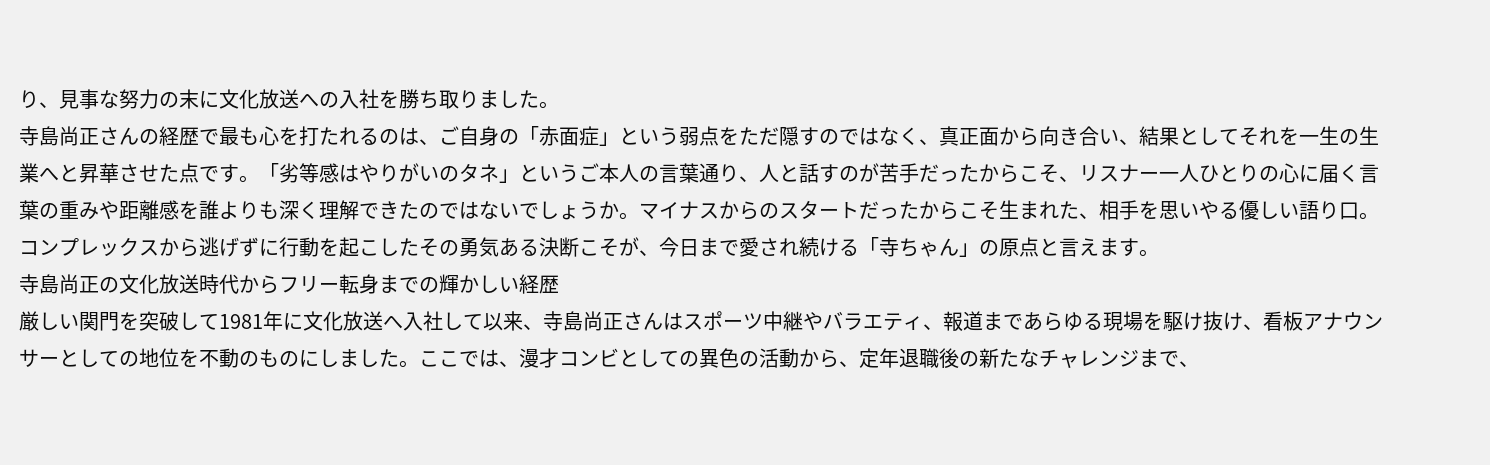り、見事な努力の末に文化放送への入社を勝ち取りました。
寺島尚正さんの経歴で最も心を打たれるのは、ご自身の「赤面症」という弱点をただ隠すのではなく、真正面から向き合い、結果としてそれを一生の生業へと昇華させた点です。「劣等感はやりがいのタネ」というご本人の言葉通り、人と話すのが苦手だったからこそ、リスナー一人ひとりの心に届く言葉の重みや距離感を誰よりも深く理解できたのではないでしょうか。マイナスからのスタートだったからこそ生まれた、相手を思いやる優しい語り口。コンプレックスから逃げずに行動を起こしたその勇気ある決断こそが、今日まで愛され続ける「寺ちゃん」の原点と言えます。
寺島尚正の文化放送時代からフリー転身までの輝かしい経歴
厳しい関門を突破して1981年に文化放送へ入社して以来、寺島尚正さんはスポーツ中継やバラエティ、報道まであらゆる現場を駆け抜け、看板アナウンサーとしての地位を不動のものにしました。ここでは、漫才コンビとしての異色の活動から、定年退職後の新たなチャレンジまで、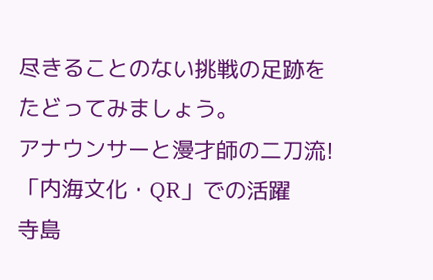尽きることのない挑戦の足跡をたどってみましょう。
アナウンサーと漫才師の二刀流!「内海文化・QR」での活躍
寺島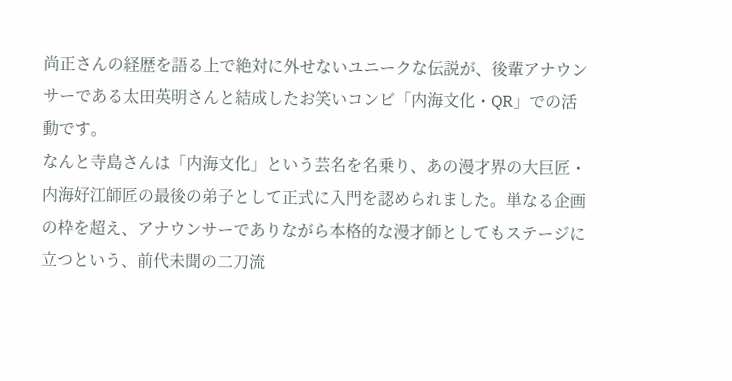尚正さんの経歴を語る上で絶対に外せないユニークな伝説が、後輩アナウンサーである太田英明さんと結成したお笑いコンビ「内海文化・QR」での活動です。
なんと寺島さんは「内海文化」という芸名を名乗り、あの漫才界の大巨匠・内海好江師匠の最後の弟子として正式に入門を認められました。単なる企画の枠を超え、アナウンサーでありながら本格的な漫才師としてもステージに立つという、前代未聞の二刀流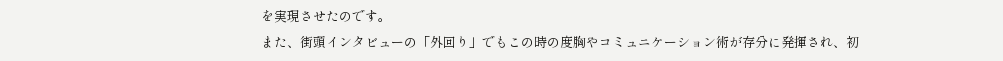を実現させたのです。
また、街頭インタビューの「外回り」でもこの時の度胸やコミュニケーション術が存分に発揮され、初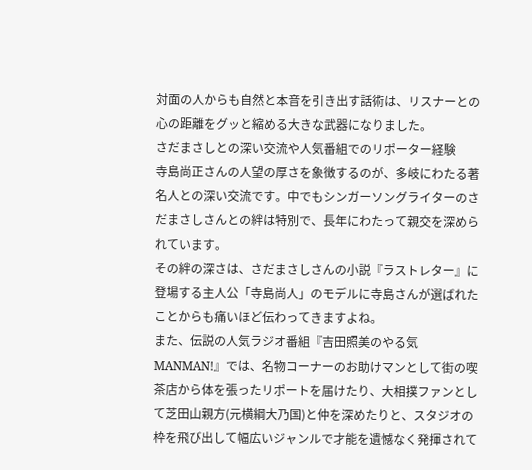対面の人からも自然と本音を引き出す話術は、リスナーとの心の距離をグッと縮める大きな武器になりました。
さだまさしとの深い交流や人気番組でのリポーター経験
寺島尚正さんの人望の厚さを象徴するのが、多岐にわたる著名人との深い交流です。中でもシンガーソングライターのさだまさしさんとの絆は特別で、長年にわたって親交を深められています。
その絆の深さは、さだまさしさんの小説『ラストレター』に登場する主人公「寺島尚人」のモデルに寺島さんが選ばれたことからも痛いほど伝わってきますよね。
また、伝説の人気ラジオ番組『吉田照美のやる気MANMAN!』では、名物コーナーのお助けマンとして街の喫茶店から体を張ったリポートを届けたり、大相撲ファンとして芝田山親方(元横綱大乃国)と仲を深めたりと、スタジオの枠を飛び出して幅広いジャンルで才能を遺憾なく発揮されて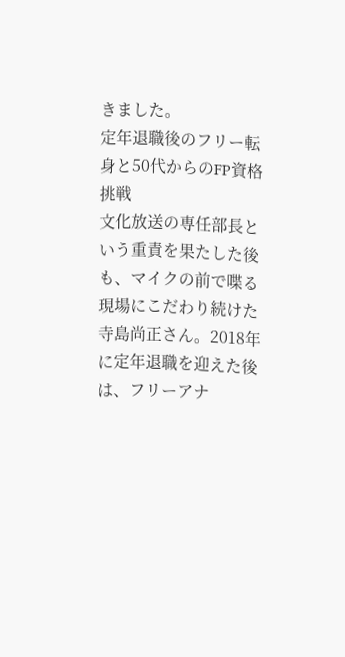きました。
定年退職後のフリー転身と50代からのFP資格挑戦
文化放送の専任部長という重責を果たした後も、マイクの前で喋る現場にこだわり続けた寺島尚正さん。2018年に定年退職を迎えた後は、フリーアナ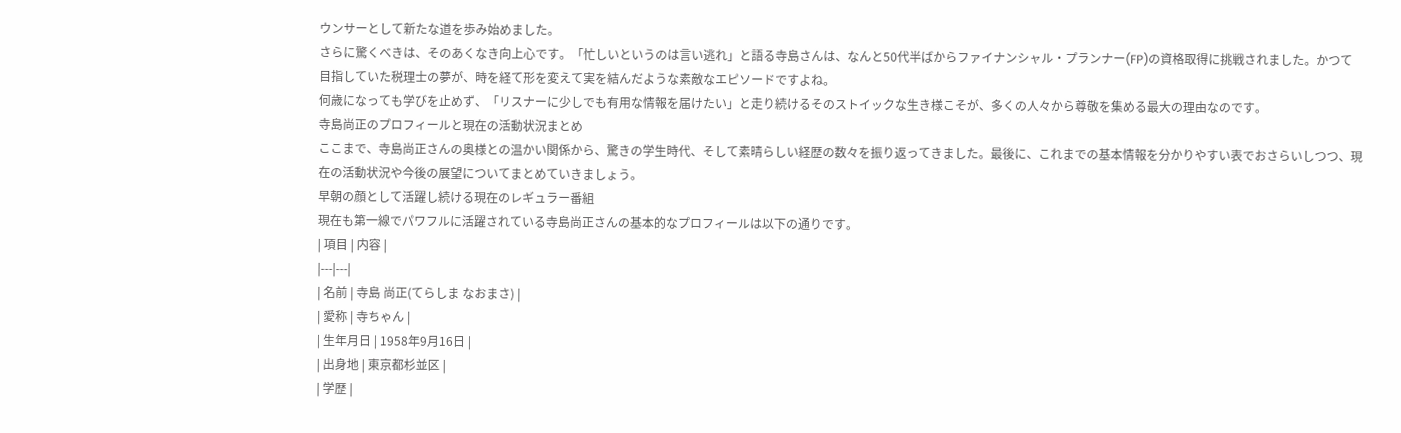ウンサーとして新たな道を歩み始めました。
さらに驚くべきは、そのあくなき向上心です。「忙しいというのは言い逃れ」と語る寺島さんは、なんと50代半ばからファイナンシャル・プランナー(FP)の資格取得に挑戦されました。かつて目指していた税理士の夢が、時を経て形を変えて実を結んだような素敵なエピソードですよね。
何歳になっても学びを止めず、「リスナーに少しでも有用な情報を届けたい」と走り続けるそのストイックな生き様こそが、多くの人々から尊敬を集める最大の理由なのです。
寺島尚正のプロフィールと現在の活動状況まとめ
ここまで、寺島尚正さんの奥様との温かい関係から、驚きの学生時代、そして素晴らしい経歴の数々を振り返ってきました。最後に、これまでの基本情報を分かりやすい表でおさらいしつつ、現在の活動状況や今後の展望についてまとめていきましょう。
早朝の顔として活躍し続ける現在のレギュラー番組
現在も第一線でパワフルに活躍されている寺島尚正さんの基本的なプロフィールは以下の通りです。
| 項目 | 内容 |
|---|---|
| 名前 | 寺島 尚正(てらしま なおまさ) |
| 愛称 | 寺ちゃん |
| 生年月日 | 1958年9月16日 |
| 出身地 | 東京都杉並区 |
| 学歴 |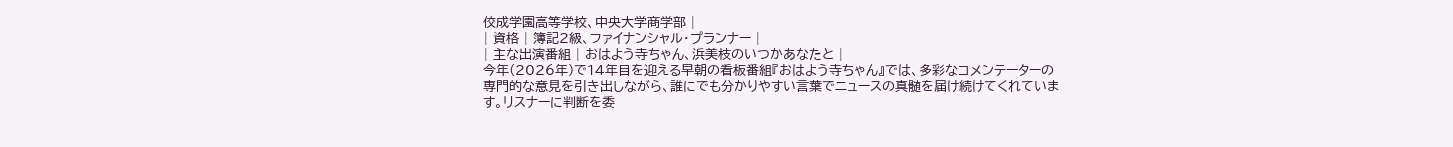佼成学園高等学校、中央大学商学部 |
| 資格 | 簿記2級、ファイナンシャル・プランナー |
| 主な出演番組 | おはよう寺ちゃん、浜美枝のいつかあなたと |
今年(2026年)で14年目を迎える早朝の看板番組『おはよう寺ちゃん』では、多彩なコメンテーターの専門的な意見を引き出しながら、誰にでも分かりやすい言葉でニュースの真髄を届け続けてくれています。リスナーに判断を委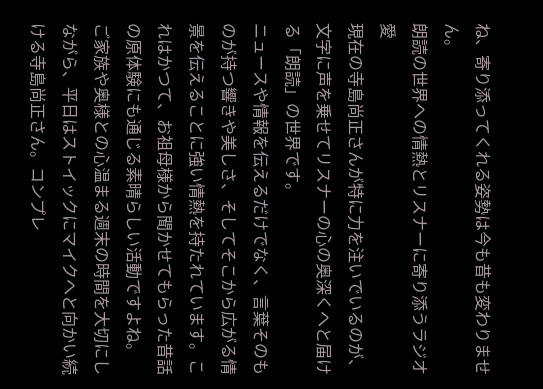ね、寄り添ってくれる姿勢は今も昔も変わりません。
朗読の世界への情熱とリスナーに寄り添うラジオ愛
現在の寺島尚正さんが特に力を注いでいるのが、文字に声を乗せてリスナーの心の奥深くへと届ける「朗読」の世界です。
ニュースや情報を伝えるだけでなく、言葉そのものが持つ響きや美しさ、そしてそこから広がる情景を伝えることに強い情熱を持たれています。これはかつて、お祖母様から聞かせてもらった昔話の原体験にも通じる素晴らしい活動ですよね。
ご家族や奥様との心温まる週末の時間を大切にしながら、平日はストイックにマイクへと向かい続ける寺島尚正さん。コンプレ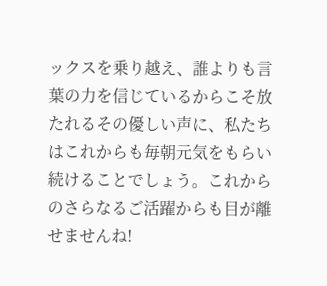ックスを乗り越え、誰よりも言葉の力を信じているからこそ放たれるその優しい声に、私たちはこれからも毎朝元気をもらい続けることでしょう。これからのさらなるご活躍からも目が離せませんね!